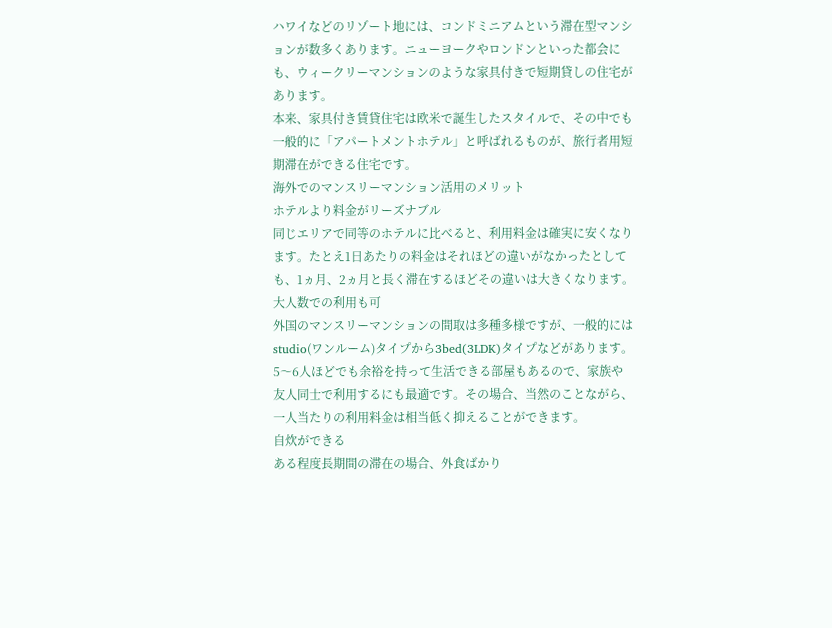ハワイなどのリゾート地には、コンドミニアムという滞在型マンションが数多くあります。ニューヨークやロンドンといった都会にも、ウィークリーマンションのような家具付きで短期貸しの住宅があります。
本来、家具付き賃貸住宅は欧米で誕生したスタイルで、その中でも一般的に「アパートメントホテル」と呼ばれるものが、旅行者用短期滞在ができる住宅です。
海外でのマンスリーマンション活用のメリット
ホテルより料金がリーズナブル
同じエリアで同等のホテルに比べると、利用料金は確実に安くなります。たとえ1日あたりの料金はそれほどの違いがなかったとしても、1ヵ月、2ヵ月と長く滞在するほどその違いは大きくなります。
大人数での利用も可
外国のマンスリーマンションの間取は多種多様ですが、一般的にはstudio(ワンルーム)タイプから3bed(3LDK)タイプなどがあります。5〜6人ほどでも余裕を持って生活できる部屋もあるので、家族や友人同士で利用するにも最適です。その場合、当然のことながら、一人当たりの利用料金は相当低く抑えることができます。
自炊ができる
ある程度長期間の滞在の場合、外食ばかり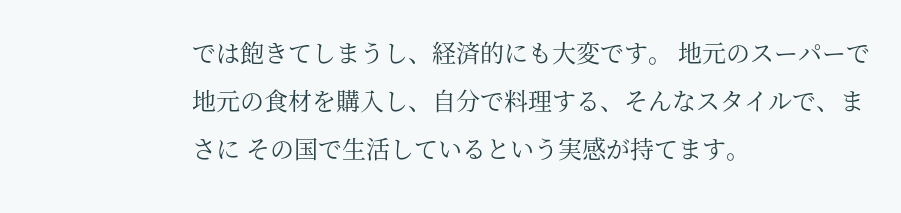では飽きてしまうし、経済的にも大変です。 地元のスーパーで地元の食材を購入し、自分で料理する、そんなスタイルで、まさに その国で生活しているという実感が持てます。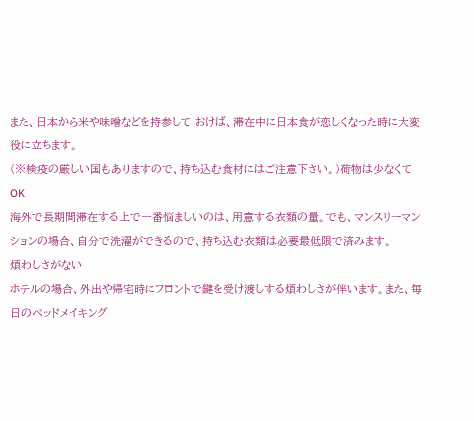また、日本から米や味噌などを持参して おけば、滞在中に日本食が恋しくなった時に大変役に立ちます。
(※検疫の厳しい国もありますので、持ち込む食材にはご注意下さい。)荷物は少なくてOK
海外で長期間滞在する上で一番悩ましいのは、用意する衣類の量。でも、マンスリーマンションの場合、自分で洗濯ができるので、持ち込む衣類は必要最低限で済みます。
煩わしさがない
ホテルの場合、外出や帰宅時にフロントで鍵を受け渡しする煩わしさが伴います。また、毎日のベッドメイキング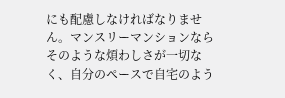にも配慮しなければなりません。マンスリーマンションならそのような煩わしさが一切なく、自分のペースで自宅のよう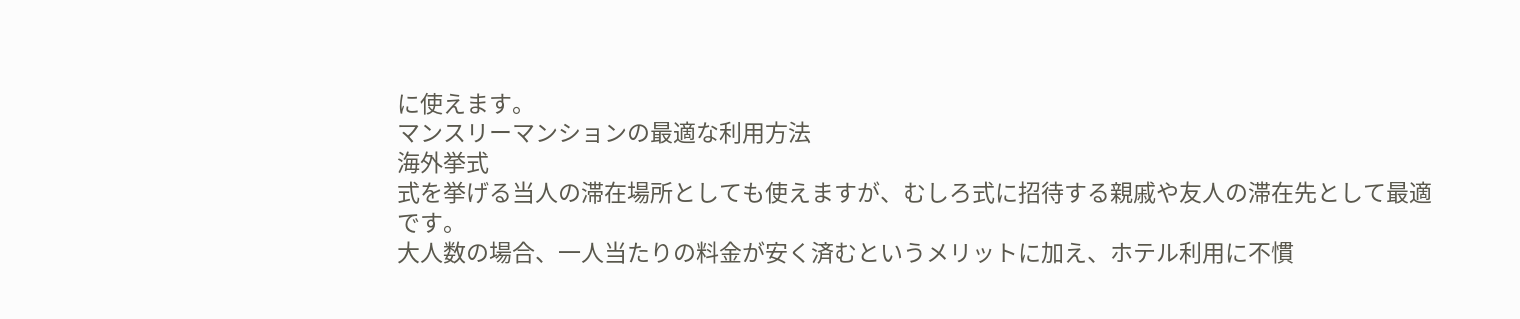に使えます。
マンスリーマンションの最適な利用方法
海外挙式
式を挙げる当人の滞在場所としても使えますが、むしろ式に招待する親戚や友人の滞在先として最適です。
大人数の場合、一人当たりの料金が安く済むというメリットに加え、ホテル利用に不慣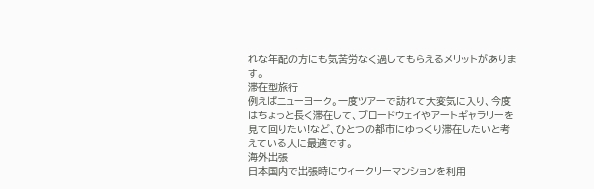れな年配の方にも気苦労なく過してもらえるメリットがあります。
滞在型旅行
例えばニューヨーク。一度ツアーで訪れて大変気に入り、今度はちょっと長く滞在して、ブロードウェイやアートギャラリーを見て回りたい!など、ひとつの都市にゆっくり滞在したいと考えている人に最適です。
海外出張
日本国内で出張時にウィークリーマンションを利用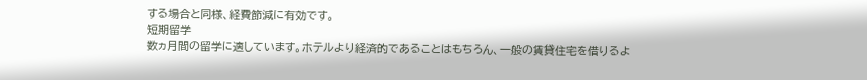する場合と同様、経費節減に有効です。
短期留学
数ヵ月間の留学に適しています。ホテルより経済的であることはもちろん、一般の賃貸住宅を借りるよ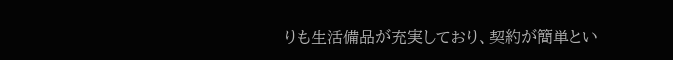りも生活備品が充実しており、契約が簡単とい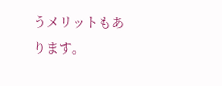うメリットもあります。